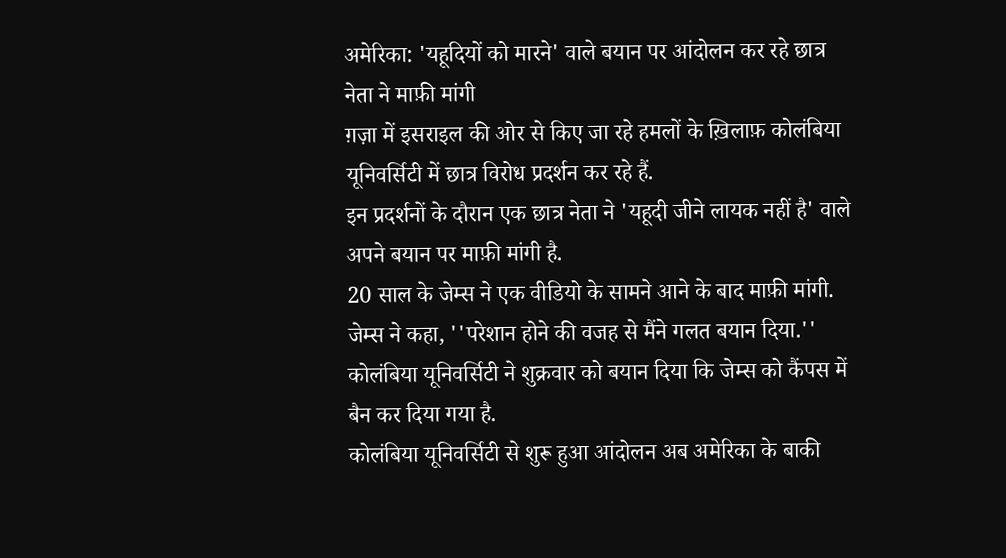अमेरिका: 'यहूदियों को मारने' वाले बयान पर आंदोलन कर रहे छात्र नेता ने माफ़ी मांगी
ग़ज़ा में इसराइल की ओर से किए जा रहे हमलों के ख़िलाफ़ कोलंबिया यूनिवर्सिटी में छात्र विरोध प्रदर्शन कर रहे हैं.
इन प्रदर्शनों के दौरान एक छात्र नेता ने 'यहूदी जीने लायक नहीं है' वाले अपने बयान पर माफ़ी मांगी है.
20 साल के जेम्स ने एक वीडियो के सामने आने के बाद माफ़ी मांगी.
जेम्स ने कहा, ''परेशान होने की वजह से मैंने गलत बयान दिया.''
कोलंबिया यूनिवर्सिटी ने शुक्रवार को बयान दिया कि जेम्स को कैंपस में बैन कर दिया गया है.
कोलंबिया यूनिवर्सिटी से शुरू हुआ आंदोलन अब अमेरिका के बाकी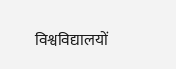विश्वविद्यालयों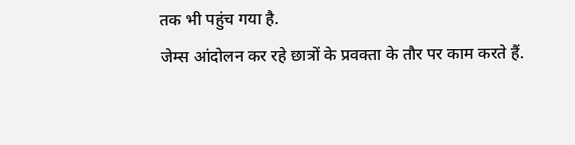तक भी पहुंच गया है.
जेम्स आंदोलन कर रहे छात्रों के प्रवक्ता के तौर पर काम करते हैं.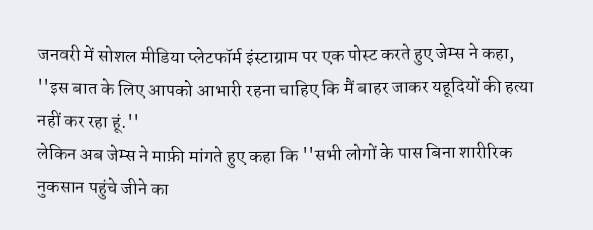जनवरी में सोशल मीडिया प्लेटफॉर्म इंस्टाग्राम पर एक पोस्ट करते हुए जेम्स ने कहा, ''इस बात के लिए आपको आभारी रहना चाहिए कि मैं बाहर जाकर यहूदियों की हत्या नहीं कर रहा हूं.''
लेकिन अब जेम्स ने माफ़ी मांगते हुए कहा कि ''सभी लोगों के पास बिना शारीरिक नुकसान पहुंचे जीने का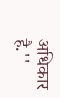अधिकार है.''